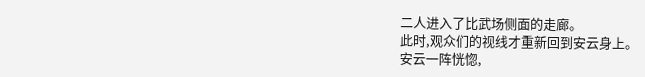二人进入了比武场侧面的走廊。
此时,观众们的视线才重新回到安云身上。
安云一阵恍惚,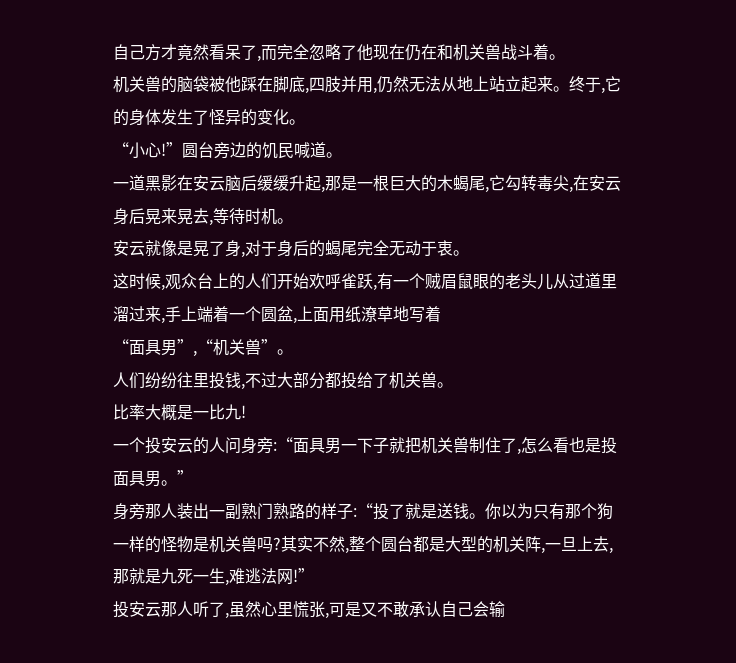自己方才竟然看呆了,而完全忽略了他现在仍在和机关兽战斗着。
机关兽的脑袋被他踩在脚底,四肢并用,仍然无法从地上站立起来。终于,它的身体发生了怪异的变化。
“小心!”圆台旁边的饥民喊道。
一道黑影在安云脑后缓缓升起,那是一根巨大的木蝎尾,它勾转毒尖,在安云身后晃来晃去,等待时机。
安云就像是晃了身,对于身后的蝎尾完全无动于衷。
这时候,观众台上的人们开始欢呼雀跃,有一个贼眉鼠眼的老头儿从过道里溜过来,手上端着一个圆盆,上面用纸潦草地写着
“面具男”,“机关兽”。
人们纷纷往里投钱,不过大部分都投给了机关兽。
比率大概是一比九!
一个投安云的人问身旁:“面具男一下子就把机关兽制住了,怎么看也是投面具男。”
身旁那人装出一副熟门熟路的样子:“投了就是送钱。你以为只有那个狗一样的怪物是机关兽吗?其实不然,整个圆台都是大型的机关阵,一旦上去,那就是九死一生,难逃法网!”
投安云那人听了,虽然心里慌张,可是又不敢承认自己会输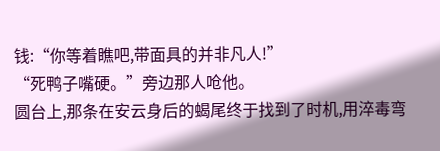钱:“你等着瞧吧,带面具的并非凡人!”
“死鸭子嘴硬。”旁边那人呛他。
圆台上,那条在安云身后的蝎尾终于找到了时机,用淬毒弯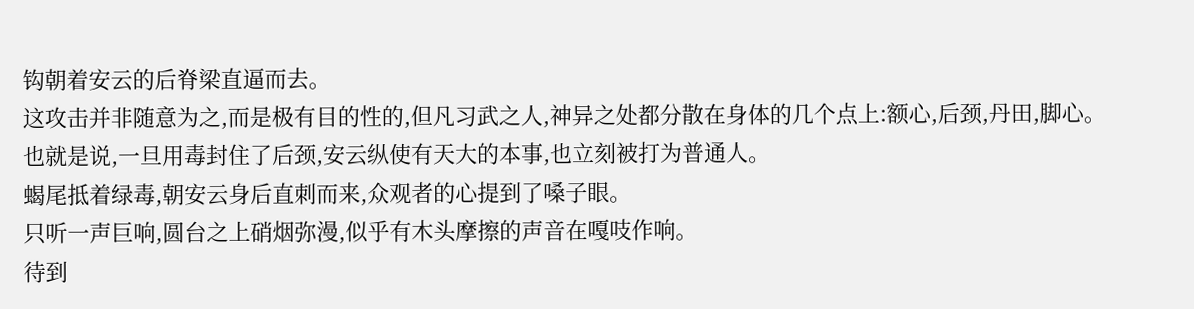钩朝着安云的后脊梁直逼而去。
这攻击并非随意为之,而是极有目的性的,但凡习武之人,神异之处都分散在身体的几个点上:额心,后颈,丹田,脚心。
也就是说,一旦用毒封住了后颈,安云纵使有天大的本事,也立刻被打为普通人。
蝎尾抵着绿毒,朝安云身后直刺而来,众观者的心提到了嗓子眼。
只听一声巨响,圆台之上硝烟弥漫,似乎有木头摩擦的声音在嘎吱作响。
待到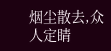烟尘散去,众人定睛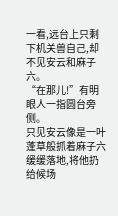一看,远台上只剩下机关兽自己,却不见安云和麻子六。
“在那儿!”有明眼人一指圆台旁侧。
只见安云像是一叶蓬草般抓着麻子六缓缓落地,将他扔给候场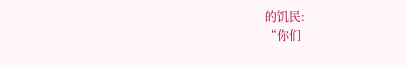的饥民:
“你们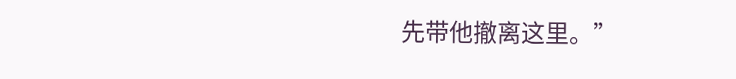先带他撤离这里。”